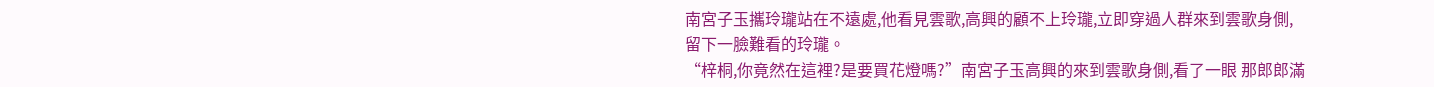南宮子玉攜玲瓏站在不遠處,他看見雲歌,高興的顧不上玲瓏,立即穿過人群來到雲歌身側,留下一臉難看的玲瓏。
“梓桐,你竟然在這裡?是要買花燈嗎?”南宮子玉高興的來到雲歌身側,看了一眼 那郎郎滿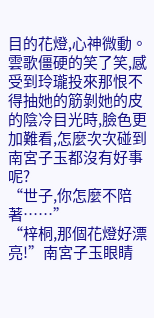目的花燈,心神微動。
雲歌僵硬的笑了笑,感受到玲瓏投來那恨不得抽她的筋剝她的皮的陰冷目光時,臉色更加難看,怎麼次次碰到南宮子玉都沒有好事呢?
“世子,你怎麼不陪著……”
“梓桐,那個花燈好漂亮!”南宮子玉眼睛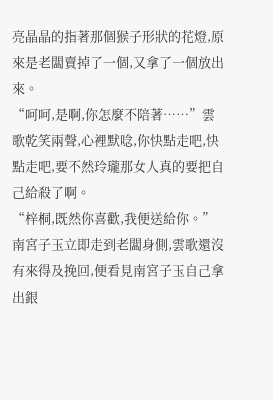亮晶晶的指著那個猴子形狀的花燈,原來是老闆賣掉了一個,又拿了一個放出來。
“呵呵,是啊,你怎麼不陪著……”雲歌乾笑兩聲,心裡默唸,你快點走吧,快點走吧,要不然玲瓏那女人真的要把自己給殺了啊。
“梓桐,既然你喜歡,我便送給你。”南宮子玉立即走到老闆身側,雲歌還沒有來得及挽回,便看見南宮子玉自己拿出銀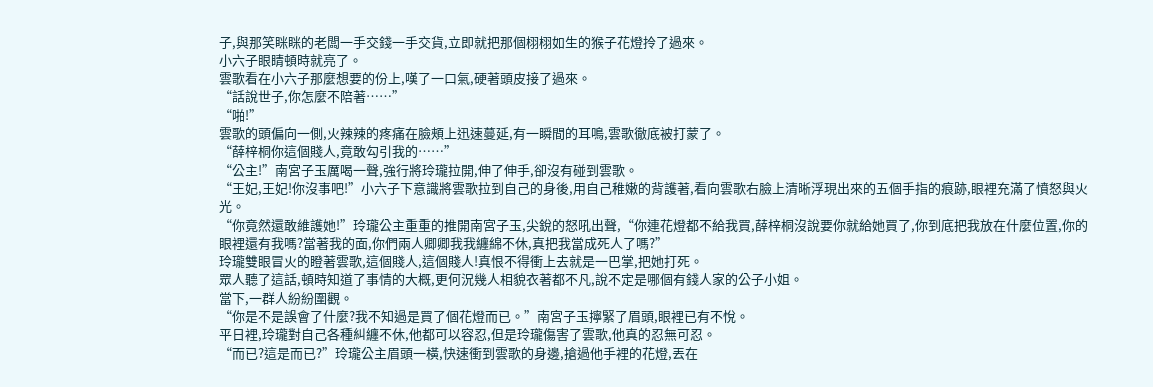子,與那笑眯眯的老闆一手交錢一手交貨,立即就把那個栩栩如生的猴子花燈拎了過來。
小六子眼睛頓時就亮了。
雲歌看在小六子那麼想要的份上,嘆了一口氣,硬著頭皮接了過來。
“話說世子,你怎麼不陪著……”
“啪!”
雲歌的頭偏向一側,火辣辣的疼痛在臉頰上迅速蔓延,有一瞬間的耳鳴,雲歌徹底被打蒙了。
“薛梓桐你這個賤人,竟敢勾引我的……”
“公主!”南宮子玉厲喝一聲,強行將玲瓏拉開,伸了伸手,卻沒有碰到雲歌。
“王妃,王妃!你沒事吧!”小六子下意識將雲歌拉到自己的身後,用自己稚嫩的背護著,看向雲歌右臉上清晰浮現出來的五個手指的痕跡,眼裡充滿了憤怒與火光。
“你竟然還敢維護她!”玲瓏公主重重的推開南宮子玉,尖銳的怒吼出聲,“你連花燈都不給我買,薛梓桐沒說要你就給她買了,你到底把我放在什麼位置,你的眼裡還有我嗎?當著我的面,你們兩人卿卿我我纏綿不休,真把我當成死人了嗎?”
玲瓏雙眼冒火的瞪著雲歌,這個賤人,這個賤人!真恨不得衝上去就是一巴掌,把她打死。
眾人聽了這話,頓時知道了事情的大概,更何況幾人相貌衣著都不凡,說不定是哪個有錢人家的公子小姐。
當下,一群人紛紛圍觀。
“你是不是誤會了什麼?我不知過是買了個花燈而已。”南宮子玉擰緊了眉頭,眼裡已有不悅。
平日裡,玲瓏對自己各種糾纏不休,他都可以容忍,但是玲瓏傷害了雲歌,他真的忍無可忍。
“而已?這是而已?”玲瓏公主眉頭一橫,快速衝到雲歌的身邊,搶過他手裡的花燈,丟在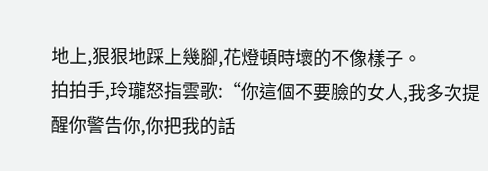地上,狠狠地踩上幾腳,花燈頓時壞的不像樣子。
拍拍手,玲瓏怒指雲歌:“你這個不要臉的女人,我多次提醒你警告你,你把我的話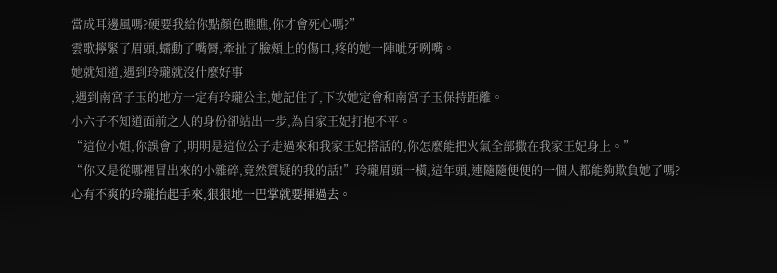當成耳邊風嗎?硬要我給你點顏色瞧瞧,你才會死心嗎?”
雲歌擰緊了眉頭,蠕動了嘴脣,牽扯了臉頰上的傷口,疼的她一陣呲牙咧嘴。
她就知道,遇到玲瓏就沒什麼好事
,遇到南宮子玉的地方一定有玲瓏公主,她記住了,下次她定會和南宮子玉保持距離。
小六子不知道面前之人的身份卻站出一步,為自家王妃打抱不平。
“這位小姐,你誤會了,明明是這位公子走過來和我家王妃搭話的,你怎麼能把火氣全部撒在我家王妃身上。”
“你又是從哪裡冒出來的小雜碎,竟然質疑的我的話!”玲瓏眉頭一橫,這年頭,連隨隨便便的一個人都能夠欺負她了嗎?
心有不爽的玲瓏抬起手來,狠狠地一巴掌就要揮過去。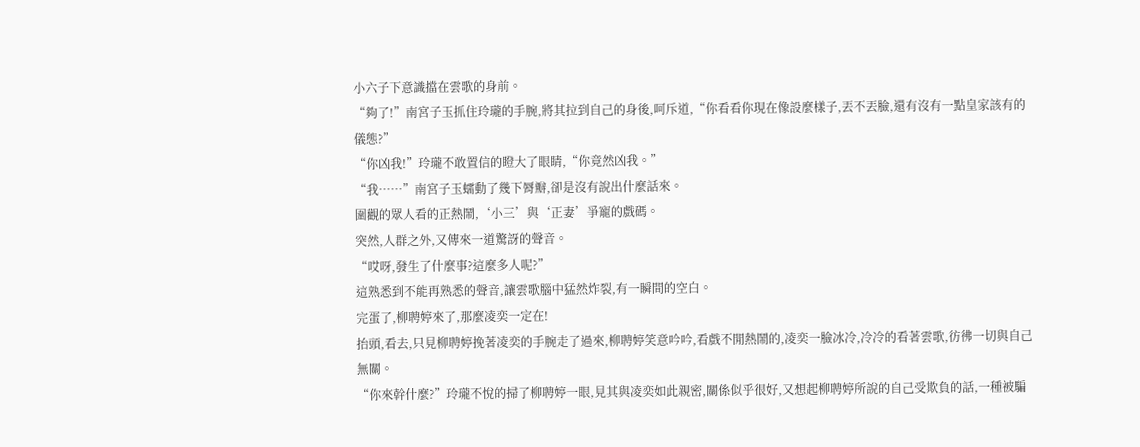小六子下意識擋在雲歌的身前。
“夠了!”南宮子玉抓住玲瓏的手腕,將其拉到自己的身後,呵斥道,“你看看你現在像設麼樣子,丟不丟臉,還有沒有一點皇家該有的儀態?”
“你凶我!”玲瓏不敢置信的瞪大了眼睛,“你竟然凶我。”
“我……”南宮子玉蠕動了幾下脣瓣,卻是沒有說出什麼話來。
圍觀的眾人看的正熱鬧,‘小三’與‘正妻’爭寵的戲碼。
突然,人群之外,又傳來一道驚訝的聲音。
“哎呀,發生了什麼事?這麼多人呢?”
這熟悉到不能再熟悉的聲音,讓雲歌腦中猛然炸裂,有一瞬間的空白。
完蛋了,柳聘婷來了,那麼凌奕一定在!
抬頭,看去,只見柳聘婷挽著凌奕的手腕走了過來,柳聘婷笑意吟吟,看戲不閒熱鬧的,凌奕一臉冰冷,冷冷的看著雲歌,彷彿一切與自己無關。
“你來幹什麼?”玲瓏不悅的掃了柳聘婷一眼,見其與凌奕如此親密,關係似乎很好,又想起柳聘婷所說的自己受欺負的話,一種被騙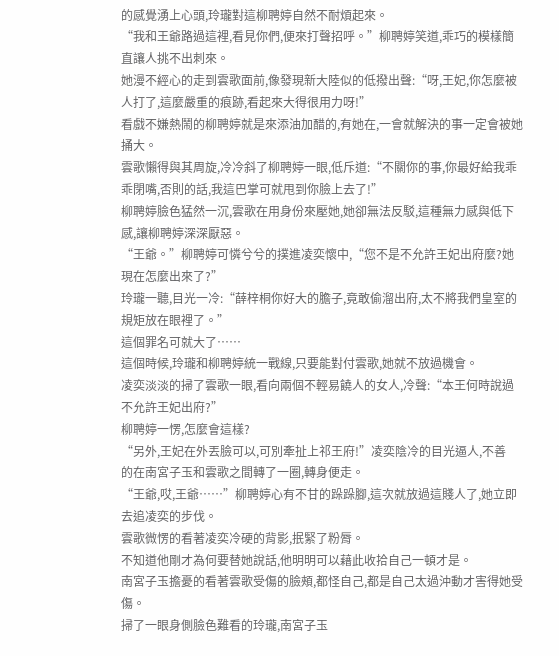的感覺湧上心頭,玲瓏對這柳聘婷自然不耐煩起來。
“我和王爺路過這裡,看見你們,便來打聲招呼。”柳聘婷笑道,乖巧的模樣簡直讓人挑不出刺來。
她漫不經心的走到雲歌面前,像發現新大陸似的低撥出聲:“呀,王妃,你怎麼被人打了,這麼嚴重的痕跡,看起來大得很用力呀!”
看戲不嫌熱鬧的柳聘婷就是來添油加醋的,有她在,一會就解決的事一定會被她捅大。
雲歌懶得與其周旋,冷冷斜了柳聘婷一眼,低斥道:“不關你的事,你最好給我乖乖閉嘴,否則的話,我這巴掌可就甩到你臉上去了!”
柳聘婷臉色猛然一沉,雲歌在用身份來壓她,她卻無法反駁,這種無力感與低下感,讓柳聘婷深深厭惡。
“王爺。”柳聘婷可憐兮兮的撲進凌奕懷中,“您不是不允許王妃出府麼?她現在怎麼出來了?”
玲瓏一聽,目光一冷:“薛梓桐你好大的膽子,竟敢偷溜出府,太不將我們皇室的規矩放在眼裡了。”
這個罪名可就大了……
這個時候,玲瓏和柳聘婷統一戰線,只要能對付雲歌,她就不放過機會。
凌奕淡淡的掃了雲歌一眼,看向兩個不輕易饒人的女人,冷聲:“本王何時說過不允許王妃出府?”
柳聘婷一愣,怎麼會這樣?
“另外,王妃在外丟臉可以,可別牽扯上祁王府!”凌奕陰冷的目光逼人,不善
的在南宮子玉和雲歌之間轉了一圈,轉身便走。
“王爺,哎,王爺……”柳聘婷心有不甘的跺跺腳,這次就放過這賤人了,她立即去追凌奕的步伐。
雲歌微愣的看著凌奕冷硬的背影,抿緊了粉脣。
不知道他剛才為何要替她說話,他明明可以藉此收拾自己一頓才是。
南宮子玉擔憂的看著雲歌受傷的臉頰,都怪自己,都是自己太過沖動才害得她受傷。
掃了一眼身側臉色難看的玲瓏,南宮子玉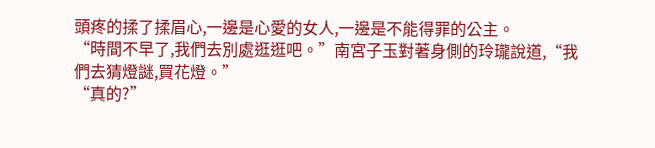頭疼的揉了揉眉心,一邊是心愛的女人,一邊是不能得罪的公主。
“時間不早了,我們去別處逛逛吧。”南宮子玉對著身側的玲瓏說道,“我們去猜燈謎,買花燈。”
“真的?”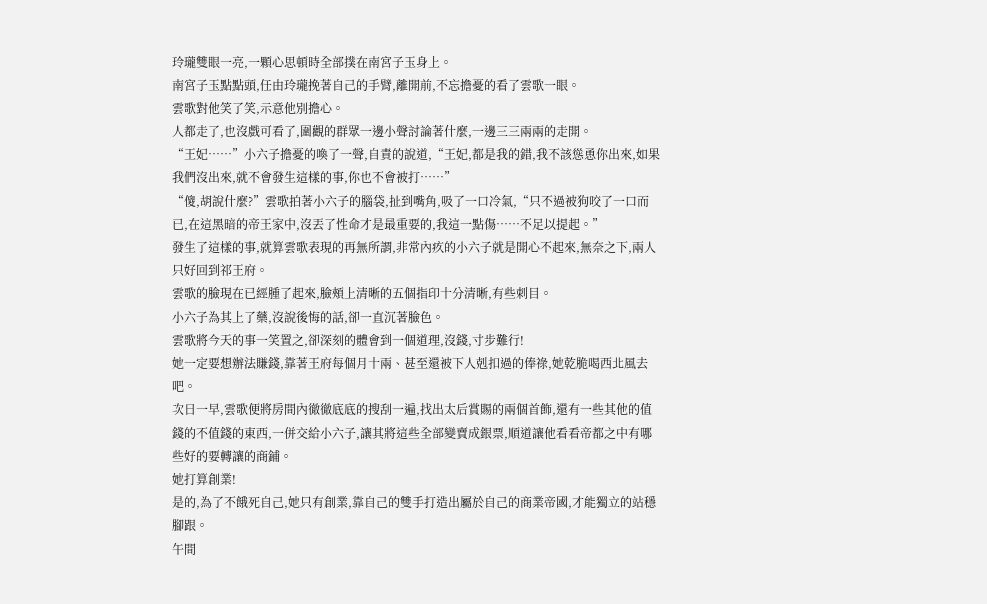玲瓏雙眼一亮,一顆心思頓時全部撲在南宮子玉身上。
南宮子玉點點頭,任由玲瓏挽著自己的手臂,離開前,不忘擔憂的看了雲歌一眼。
雲歌對他笑了笑,示意他別擔心。
人都走了,也沒戲可看了,圍觀的群眾一邊小聲討論著什麼,一邊三三兩兩的走開。
“王妃……”小六子擔憂的喚了一聲,自責的說道,“王妃,都是我的錯,我不該慫恿你出來,如果我們沒出來,就不會發生這樣的事,你也不會被打……”
“傻,胡說什麼?”雲歌拍著小六子的腦袋,扯到嘴角,吸了一口冷氣,“只不過被狗咬了一口而已,在這黑暗的帝王家中,沒丟了性命才是最重要的,我這一點傷……不足以提起。”
發生了這樣的事,就算雲歌表現的再無所謂,非常內疚的小六子就是開心不起來,無奈之下,兩人只好回到祁王府。
雲歌的臉現在已經腫了起來,臉頰上清晰的五個指印十分清晰,有些刺目。
小六子為其上了藥,沒說後悔的話,卻一直沉著臉色。
雲歌將今天的事一笑置之,卻深刻的體會到一個道理,沒錢,寸步難行!
她一定要想辦法賺錢,靠著王府每個月十兩、甚至還被下人剋扣過的俸祿,她乾脆喝西北風去吧。
次日一早,雲歌便將房間內徹徹底底的搜刮一遍,找出太后賞賜的兩個首飾,還有一些其他的值錢的不值錢的東西,一併交給小六子,讓其將這些全部變賣成銀票,順道讓他看看帝都之中有哪些好的要轉讓的商鋪。
她打算創業!
是的,為了不餓死自己,她只有創業,靠自己的雙手打造出屬於自己的商業帝國,才能獨立的站穩腳跟。
午間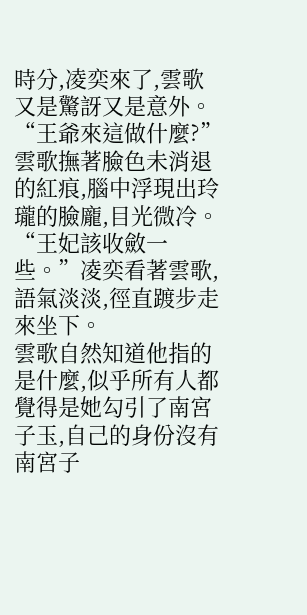時分,凌奕來了,雲歌又是驚訝又是意外。
“王爺來這做什麼?”雲歌撫著臉色未消退的紅痕,腦中浮現出玲瓏的臉龐,目光微冷。
“王妃該收斂一些。”凌奕看著雲歌,語氣淡淡,徑直踱步走來坐下。
雲歌自然知道他指的是什麼,似乎所有人都覺得是她勾引了南宮子玉,自己的身份沒有南宮子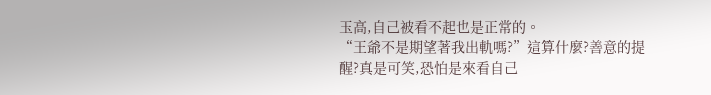玉高,自己被看不起也是正常的。
“王爺不是期望著我出軌嗎?”這算什麼?善意的提醒?真是可笑,恐怕是來看自己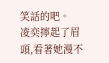笑話的吧。
凌奕擰起了眉頭,看著她漫不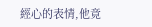經心的表情,他竟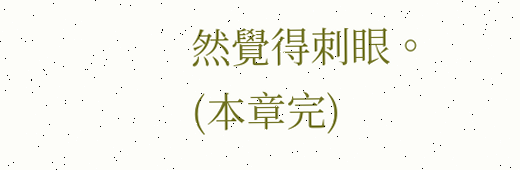然覺得刺眼。
(本章完)